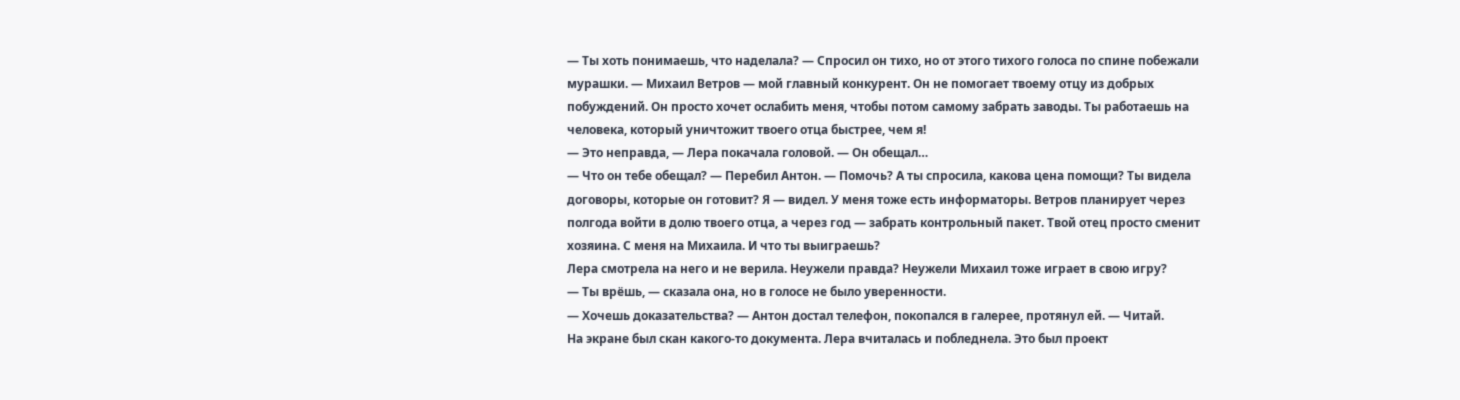— Ты хоть понимаешь, что наделала? — Спросил он тихо, но от этого тихого голоса по спине побежали мурашки. — Михаил Ветров — мой главный конкурент. Он не помогает твоему отцу из добрых побуждений. Он просто хочет ослабить меня, чтобы потом самому забрать заводы. Ты работаешь на человека, который уничтожит твоего отца быстрее, чем я!
— Это неправда, — Лера покачала головой. — Он обещал…
— Что он тебе обещал? — Перебил Антон. — Помочь? А ты спросила, какова цена помощи? Ты видела договоры, которые он готовит? Я — видел. У меня тоже есть информаторы. Ветров планирует через полгода войти в долю твоего отца, а через год — забрать контрольный пакет. Твой отец просто сменит хозяина. С меня на Михаила. И что ты выиграешь?
Лера смотрела на него и не верила. Неужели правда? Неужели Михаил тоже играет в свою игру?
— Ты врёшь, — сказала она, но в голосе не было уверенности.
— Хочешь доказательства? — Антон достал телефон, покопался в галерее, протянул ей. — Читай.
На экране был скан какого-то документа. Лера вчиталась и побледнела. Это был проект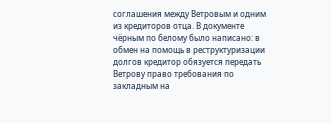соглашения между Ветровым и одним из кредиторов отца. В документе чёрным по белому было написано: в обмен на помощь в реструктуризации долгов кредитор обязуется передать Ветрову право требования по закладным на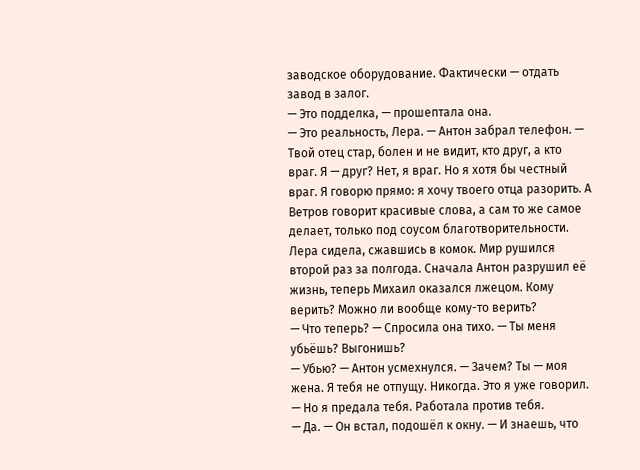заводское оборудование. Фактически — отдать завод в залог.
— Это подделка, — прошептала она.
— Это реальность, Лера. — Антон забрал телефон. — Твой отец стар, болен и не видит, кто друг, а кто враг. Я — друг? Нет, я враг. Но я хотя бы честный враг. Я говорю прямо: я хочу твоего отца разорить. А Ветров говорит красивые слова, а сам то же самое делает, только под соусом благотворительности.
Лера сидела, сжавшись в комок. Мир рушился второй раз за полгода. Сначала Антон разрушил её жизнь, теперь Михаил оказался лжецом. Кому верить? Можно ли вообще кому-то верить?
— Что теперь? — Спросила она тихо. — Ты меня убьёшь? Выгонишь?
— Убью? — Антон усмехнулся. — Зачем? Ты — моя жена. Я тебя не отпущу. Никогда. Это я уже говорил.
— Но я предала тебя. Работала против тебя.
— Да. — Он встал, подошёл к окну. — И знаешь, что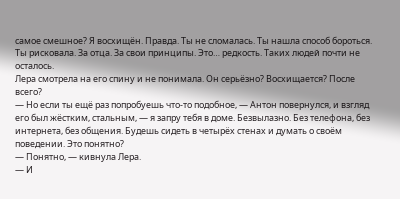самое смешное? Я восхищён. Правда. Ты не сломалась. Ты нашла способ бороться. Ты рисковала. За отца. За свои принципы. Это… редкость. Таких людей почти не осталось.
Лера смотрела на его спину и не понимала. Он серьёзно? Восхищается? После всего?
— Но если ты ещё раз попробуешь что-то подобное, — Антон повернулся, и взгляд его был жёстким, стальным, — я запру тебя в доме. Безвылазно. Без телефона, без интернета, без общения. Будешь сидеть в четырёх стенах и думать о своём поведении. Это понятно?
— Понятно, — кивнула Лера.
— И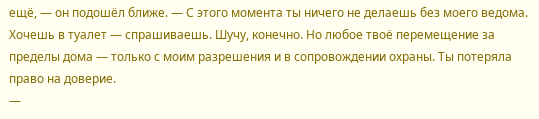ещё, — он подошёл ближе. — С этого момента ты ничего не делаешь без моего ведома. Хочешь в туалет — спрашиваешь. Шучу, конечно. Но любое твоё перемещение за пределы дома — только с моим разрешения и в сопровождении охраны. Ты потеряла право на доверие.
—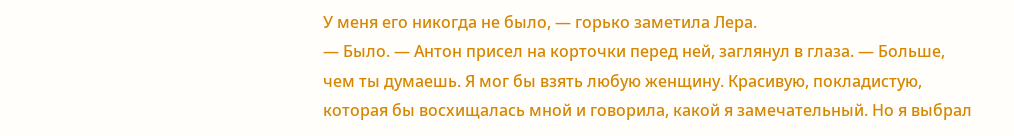У меня его никогда не было, — горько заметила Лера.
— Было. — Антон присел на корточки перед ней, заглянул в глаза. — Больше, чем ты думаешь. Я мог бы взять любую женщину. Красивую, покладистую, которая бы восхищалась мной и говорила, какой я замечательный. Но я выбрал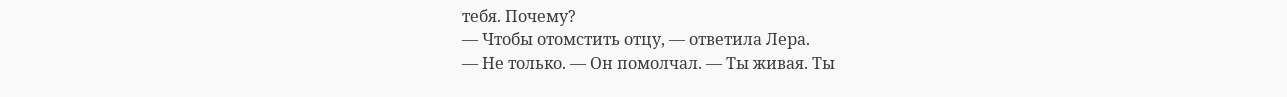тебя. Почему?
— Чтобы отомстить отцу, — ответила Лера.
— Не только. — Он помолчал. — Ты живая. Ты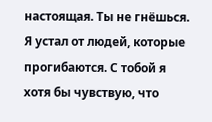настоящая. Ты не гнёшься. Я устал от людей, которые прогибаются. С тобой я хотя бы чувствую, что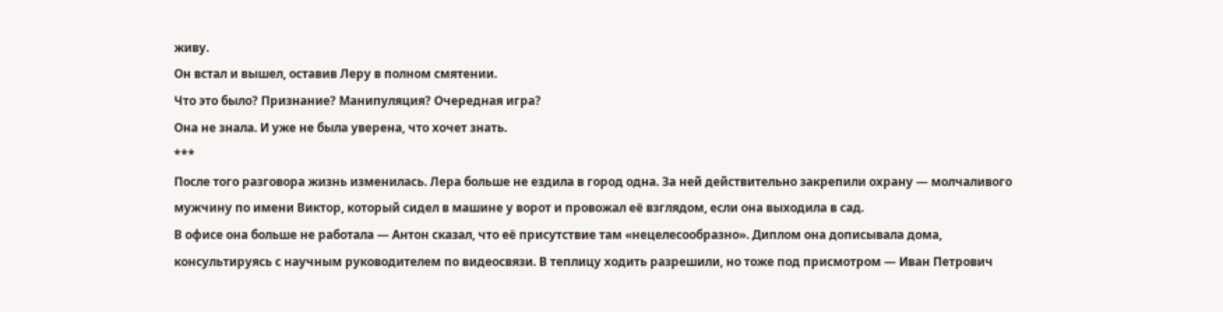живу.
Он встал и вышел, оставив Леру в полном смятении.
Что это было? Признание? Манипуляция? Очередная игра?
Она не знала. И уже не была уверена, что хочет знать.
***
После того разговора жизнь изменилась. Лера больше не ездила в город одна. За ней действительно закрепили охрану — молчаливого мужчину по имени Виктор, который сидел в машине у ворот и провожал её взглядом, если она выходила в сад.
В офисе она больше не работала — Антон сказал, что её присутствие там «нецелесообразно». Диплом она дописывала дома, консультируясь с научным руководителем по видеосвязи. В теплицу ходить разрешили, но тоже под присмотром — Иван Петрович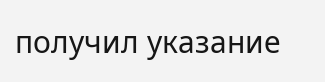получил указание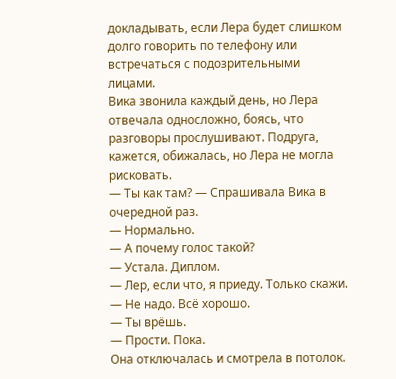докладывать, если Лера будет слишком долго говорить по телефону или встречаться с подозрительными лицами.
Вика звонила каждый день, но Лера отвечала односложно, боясь, что разговоры прослушивают. Подруга, кажется, обижалась, но Лера не могла рисковать.
— Ты как там? — Спрашивала Вика в очередной раз.
— Нормально.
— А почему голос такой?
— Устала. Диплом.
— Лер, если что, я приеду. Только скажи.
— Не надо. Всё хорошо.
— Ты врёшь.
— Прости. Пока.
Она отключалась и смотрела в потолок.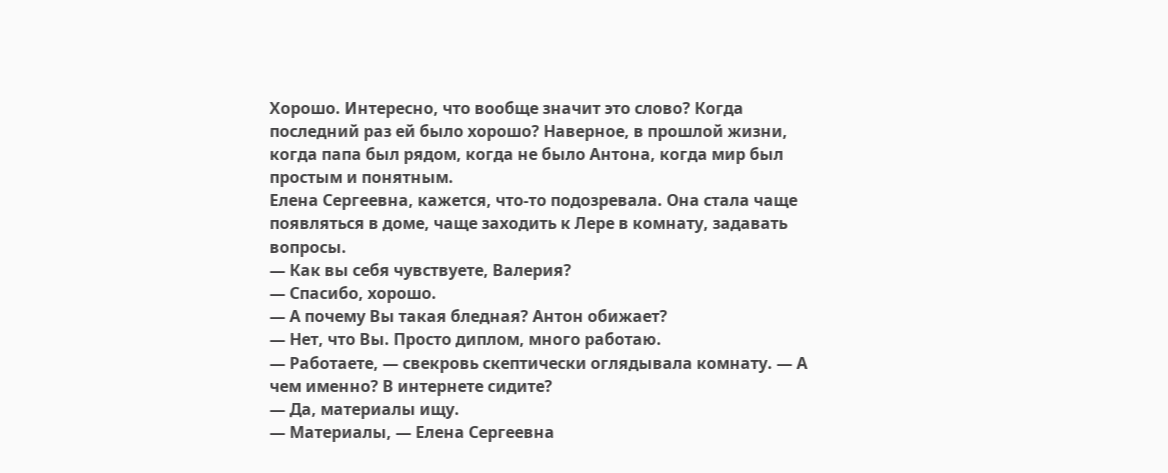Хорошо. Интересно, что вообще значит это слово? Когда последний раз ей было хорошо? Наверное, в прошлой жизни, когда папа был рядом, когда не было Антона, когда мир был простым и понятным.
Елена Сергеевна, кажется, что-то подозревала. Она стала чаще появляться в доме, чаще заходить к Лере в комнату, задавать вопросы.
— Как вы себя чувствуете, Валерия?
— Спасибо, хорошо.
— А почему Вы такая бледная? Антон обижает?
— Нет, что Вы. Просто диплом, много работаю.
— Работаете, — свекровь скептически оглядывала комнату. — А чем именно? В интернете сидите?
— Да, материалы ищу.
— Материалы, — Елена Сергеевна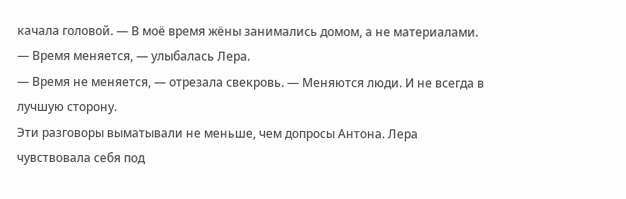качала головой. — В моё время жёны занимались домом, а не материалами.
— Время меняется, — улыбалась Лера.
— Время не меняется, — отрезала свекровь. — Меняются люди. И не всегда в лучшую сторону.
Эти разговоры выматывали не меньше, чем допросы Антона. Лера чувствовала себя под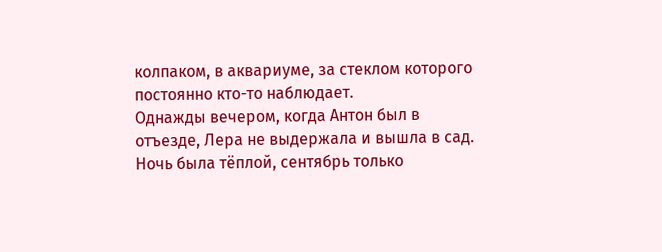колпаком, в аквариуме, за стеклом которого постоянно кто-то наблюдает.
Однажды вечером, когда Антон был в отъезде, Лера не выдержала и вышла в сад. Ночь была тёплой, сентябрь только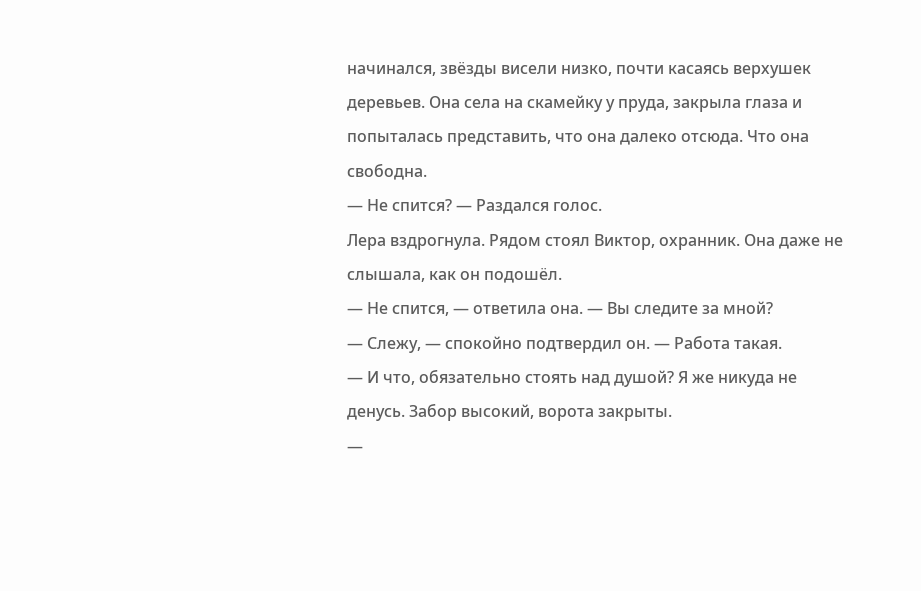начинался, звёзды висели низко, почти касаясь верхушек деревьев. Она села на скамейку у пруда, закрыла глаза и попыталась представить, что она далеко отсюда. Что она свободна.
— Не спится? — Раздался голос.
Лера вздрогнула. Рядом стоял Виктор, охранник. Она даже не слышала, как он подошёл.
— Не спится, — ответила она. — Вы следите за мной?
— Слежу, — спокойно подтвердил он. — Работа такая.
— И что, обязательно стоять над душой? Я же никуда не денусь. Забор высокий, ворота закрыты.
—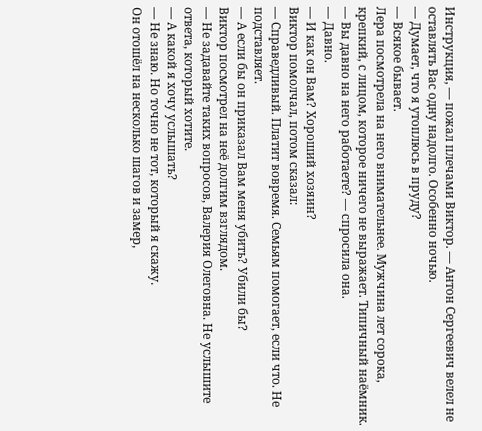Инструкция, — пожал плечами Виктор. — Антон Сергеевич велел не оставлять Вас одну надолго. Особенно ночью.
— Думает, что я утоплюсь в пруду?
— Всякое бывает.
Лера посмотрела на него внимательнее. Мужчина лет сорока, крепкий, с лицом, которое ничего не выражает. Типичный наёмник.
— Вы давно на него работаете? — спросила она.
— Давно.
— И как он Вам? Хороший хозяин?
Виктор помолчал, потом сказал:
— Справедливый. Платит вовремя. Семьям помогает, если что. Не подставляет.
— А если бы он приказал Вам меня убить? Убили бы?
Виктор посмотрел на неё долгим взглядом.
— Не задавайте таких вопросов, Валерия Олеговна. Не услышите ответа, который хотите.
— А какой я хочу услышать?
— Не знаю. Но точно не тот, который я скажу.
Он отошёл на несколько шагов и замер,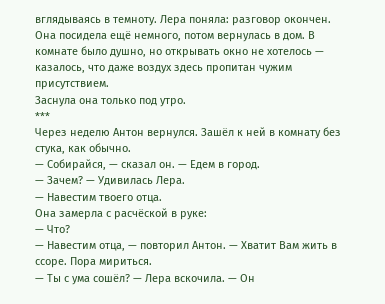вглядываясь в темноту. Лера поняла: разговор окончен.
Она посидела ещё немного, потом вернулась в дом. В комнате было душно, но открывать окно не хотелось — казалось, что даже воздух здесь пропитан чужим присутствием.
Заснула она только под утро.
***
Через неделю Антон вернулся. Зашёл к ней в комнату без стука, как обычно.
— Собирайся, — сказал он. — Едем в город.
— Зачем? — Удивилась Лера.
— Навестим твоего отца.
Она замерла с расчёской в руке:
— Что?
— Навестим отца, — повторил Антон. — Хватит Вам жить в ссоре. Пора мириться.
— Ты с ума сошёл? — Лера вскочила. — Он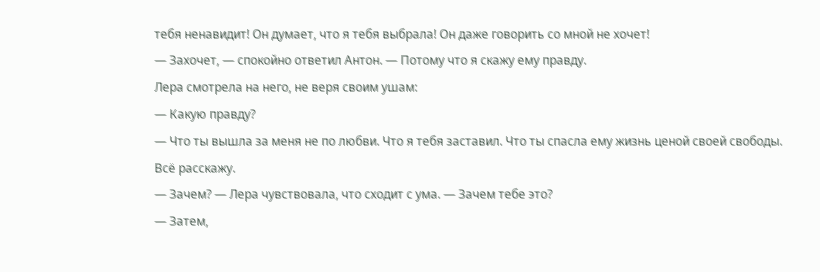тебя ненавидит! Он думает, что я тебя выбрала! Он даже говорить со мной не хочет!
— Захочет, — спокойно ответил Антон. — Потому что я скажу ему правду.
Лера смотрела на него, не веря своим ушам:
— Какую правду?
— Что ты вышла за меня не по любви. Что я тебя заставил. Что ты спасла ему жизнь ценой своей свободы. Всё расскажу.
— Зачем? — Лера чувствовала, что сходит с ума. — Зачем тебе это?
— Затем,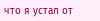что я устал от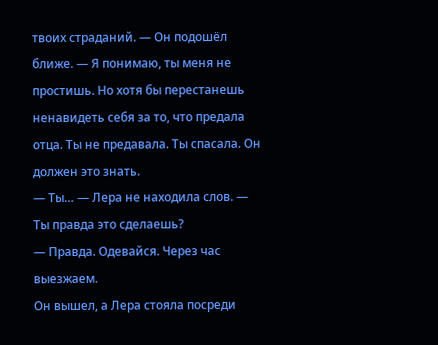твоих страданий. — Он подошёл ближе. — Я понимаю, ты меня не простишь. Но хотя бы перестанешь ненавидеть себя за то, что предала отца. Ты не предавала. Ты спасала. Он должен это знать.
— Ты… — Лера не находила слов. — Ты правда это сделаешь?
— Правда. Одевайся. Через час выезжаем.
Он вышел, а Лера стояла посреди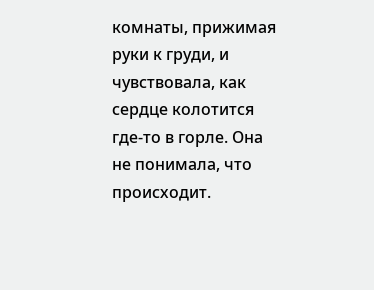комнаты, прижимая руки к груди, и чувствовала, как сердце колотится где-то в горле. Она не понимала, что происходит.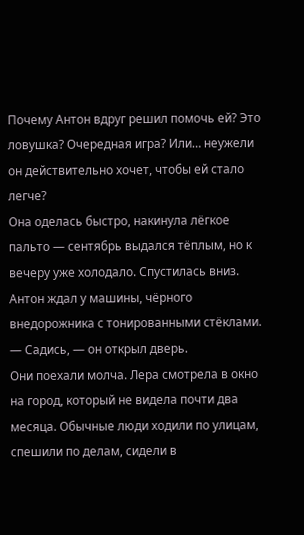Почему Антон вдруг решил помочь ей? Это ловушка? Очередная игра? Или… неужели он действительно хочет, чтобы ей стало легче?
Она оделась быстро, накинула лёгкое пальто — сентябрь выдался тёплым, но к вечеру уже холодало. Спустилась вниз. Антон ждал у машины, чёрного внедорожника с тонированными стёклами.
— Садись, — он открыл дверь.
Они поехали молча. Лера смотрела в окно на город, который не видела почти два месяца. Обычные люди ходили по улицам, спешили по делам, сидели в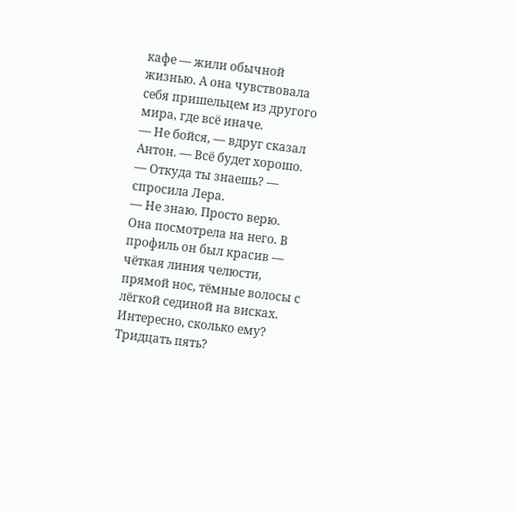кафе — жили обычной жизнью. А она чувствовала себя пришельцем из другого мира, где всё иначе.
— Не бойся, — вдруг сказал Антон. — Всё будет хорошо.
— Откуда ты знаешь? — спросила Лера.
— Не знаю. Просто верю.
Она посмотрела на него. В профиль он был красив — чёткая линия челюсти, прямой нос, тёмные волосы с лёгкой сединой на висках. Интересно, сколько ему? Тридцать пять?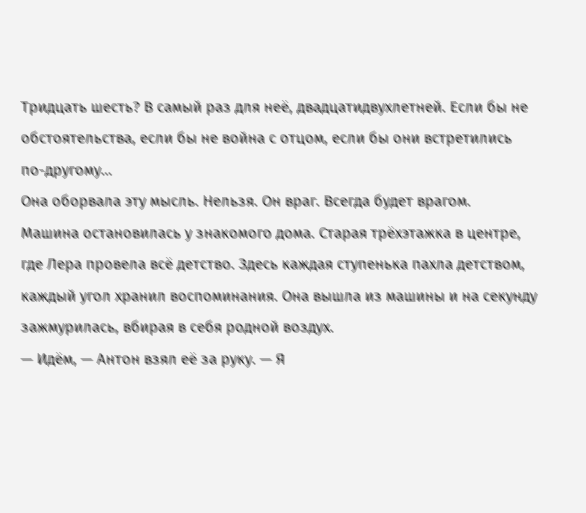Тридцать шесть? В самый раз для неё, двадцатидвухлетней. Если бы не обстоятельства, если бы не война с отцом, если бы они встретились по-другому…
Она оборвала эту мысль. Нельзя. Он враг. Всегда будет врагом.
Машина остановилась у знакомого дома. Старая трёхэтажка в центре, где Лера провела всё детство. Здесь каждая ступенька пахла детством, каждый угол хранил воспоминания. Она вышла из машины и на секунду зажмурилась, вбирая в себя родной воздух.
— Идём, — Антон взял её за руку. — Я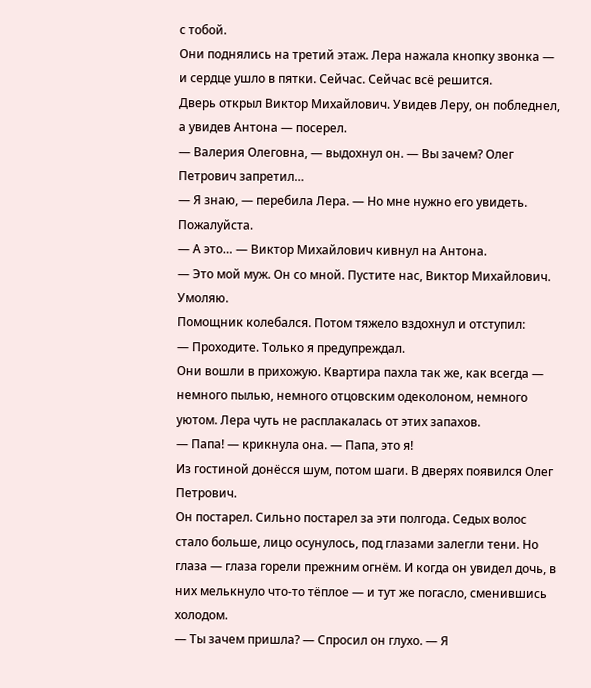с тобой.
Они поднялись на третий этаж. Лера нажала кнопку звонка — и сердце ушло в пятки. Сейчас. Сейчас всё решится.
Дверь открыл Виктор Михайлович. Увидев Леру, он побледнел, а увидев Антона — посерел.
— Валерия Олеговна, — выдохнул он. — Вы зачем? Олег Петрович запретил…
— Я знаю, — перебила Лера. — Но мне нужно его увидеть. Пожалуйста.
— А это… — Виктор Михайлович кивнул на Антона.
— Это мой муж. Он со мной. Пустите нас, Виктор Михайлович. Умоляю.
Помощник колебался. Потом тяжело вздохнул и отступил:
— Проходите. Только я предупреждал.
Они вошли в прихожую. Квартира пахла так же, как всегда — немного пылью, немного отцовским одеколоном, немного уютом. Лера чуть не расплакалась от этих запахов.
— Папа! — крикнула она. — Папа, это я!
Из гостиной донёсся шум, потом шаги. В дверях появился Олег Петрович.
Он постарел. Сильно постарел за эти полгода. Седых волос стало больше, лицо осунулось, под глазами залегли тени. Но глаза — глаза горели прежним огнём. И когда он увидел дочь, в них мелькнуло что-то тёплое — и тут же погасло, сменившись холодом.
— Ты зачем пришла? — Спросил он глухо. — Я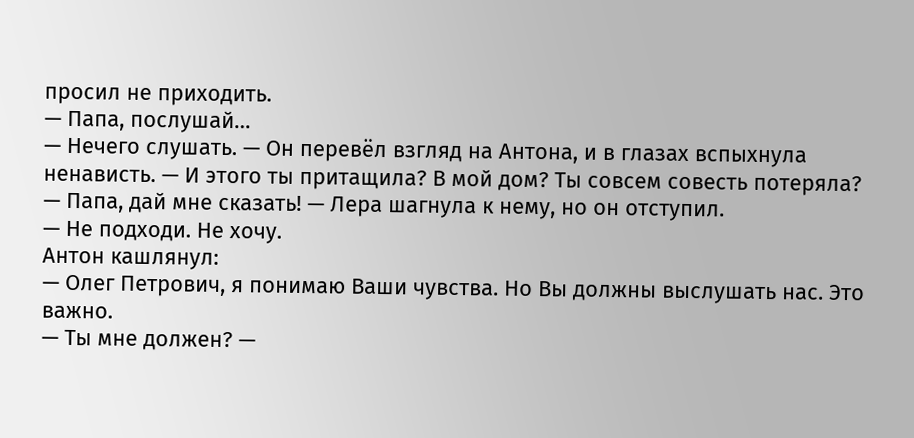просил не приходить.
— Папа, послушай…
— Нечего слушать. — Он перевёл взгляд на Антона, и в глазах вспыхнула ненависть. — И этого ты притащила? В мой дом? Ты совсем совесть потеряла?
— Папа, дай мне сказать! — Лера шагнула к нему, но он отступил.
— Не подходи. Не хочу.
Антон кашлянул:
— Олег Петрович, я понимаю Ваши чувства. Но Вы должны выслушать нас. Это важно.
— Ты мне должен? —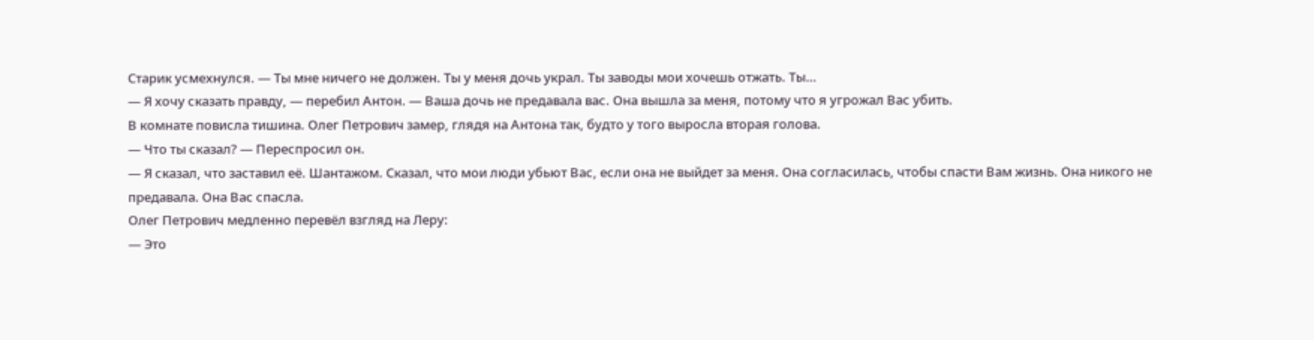Старик усмехнулся. — Ты мне ничего не должен. Ты у меня дочь украл. Ты заводы мои хочешь отжать. Ты…
— Я хочу сказать правду, — перебил Антон. — Ваша дочь не предавала вас. Она вышла за меня, потому что я угрожал Вас убить.
В комнате повисла тишина. Олег Петрович замер, глядя на Антона так, будто у того выросла вторая голова.
— Что ты сказал? — Переспросил он.
— Я сказал, что заставил её. Шантажом. Сказал, что мои люди убьют Вас, если она не выйдет за меня. Она согласилась, чтобы спасти Вам жизнь. Она никого не предавала. Она Вас спасла.
Олег Петрович медленно перевёл взгляд на Леру:
— Это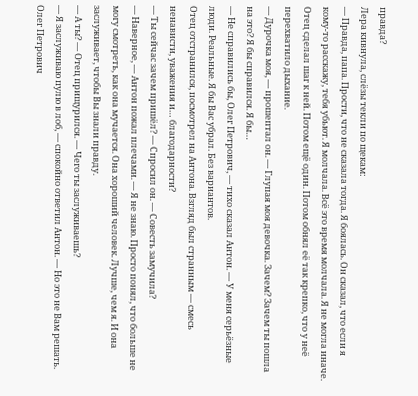правда?
Лера кивнула, слёзы текли по щекам:
— Правда, папа. Прости, что не сказала тогда. Я боялась. Он сказал, что если я кому-то расскажу, тебя убьют. Я молчала. Всё это время молчала. Я не могла иначе.
Отец сделал шаг к ней. Потом ещё один. Потом обнял её так крепко, что у неё перехватило дыхание.
— Дурочка моя, — прошептал он. — Глупая моя девочка. Зачем? Зачем ты пошла на это? Я бы справился. Я бы…
— Не справились бы, Олег Петрович, — тихо сказал Антон. — У меня серьёзные люди. Реальные. Я бы Вас убрал. Без вариантов.
Отец отстранился, посмотрел на Антона. Взгляд был странным — смесь ненависти, уважения и… благодарности?
— Ты сейчас зачем пришёл? — Спросил он. — Совесть замучила?
— Наверное, — Антон пожал плечами. — Я не знаю. Просто понял, что больше не могу смотреть, как она мучается. Она хороший человек. Лучше, чем я. И она заслуживает, чтобы Вы знали правду.
— А ты? — Отец прищурился. — Чего ты заслуживаешь?
— Я заслуживаю пулю в лоб, — спокойно ответил Антон. — Но это не Вам решать.
Олег Петрович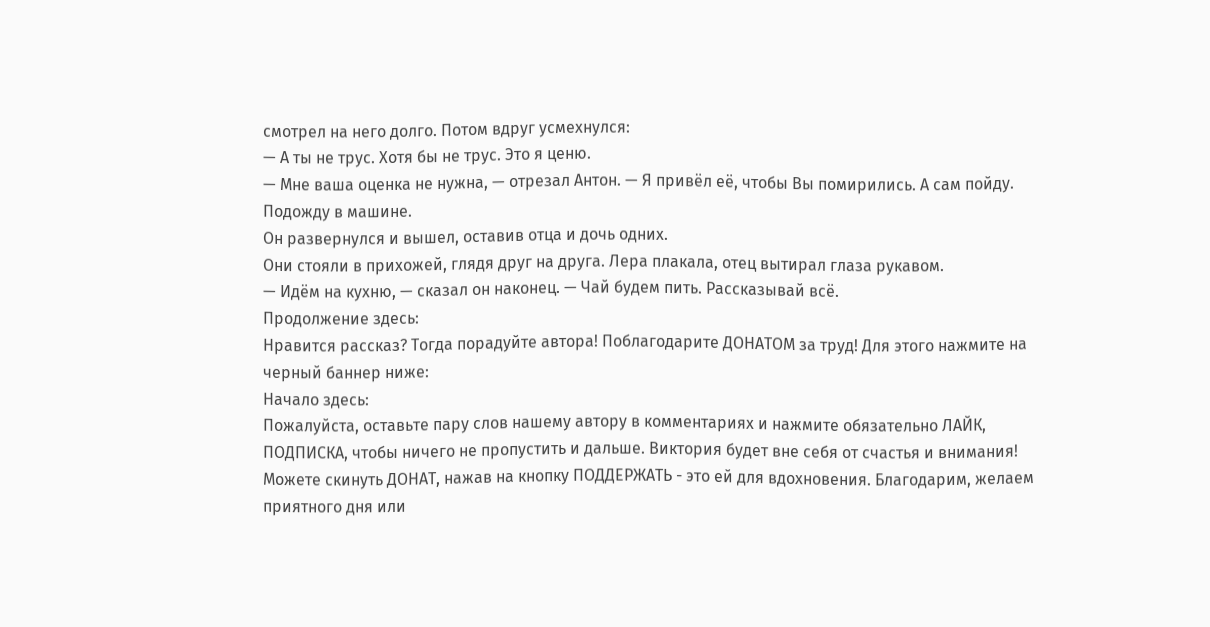смотрел на него долго. Потом вдруг усмехнулся:
— А ты не трус. Хотя бы не трус. Это я ценю.
— Мне ваша оценка не нужна, — отрезал Антон. — Я привёл её, чтобы Вы помирились. А сам пойду. Подожду в машине.
Он развернулся и вышел, оставив отца и дочь одних.
Они стояли в прихожей, глядя друг на друга. Лера плакала, отец вытирал глаза рукавом.
— Идём на кухню, — сказал он наконец. — Чай будем пить. Рассказывай всё.
Продолжение здесь:
Нравится рассказ? Тогда порадуйте автора! Поблагодарите ДОНАТОМ за труд! Для этого нажмите на черный баннер ниже:
Начало здесь:
Пожалуйста, оставьте пару слов нашему автору в комментариях и нажмите обязательно ЛАЙК, ПОДПИСКА, чтобы ничего не пропустить и дальше. Виктория будет вне себя от счастья и внимания!
Можете скинуть ДОНАТ, нажав на кнопку ПОДДЕРЖАТЬ - это ей для вдохновения. Благодарим, желаем приятного дня или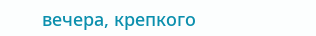вечера, крепкого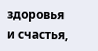здоровья и счастья,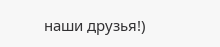наши друзья!)